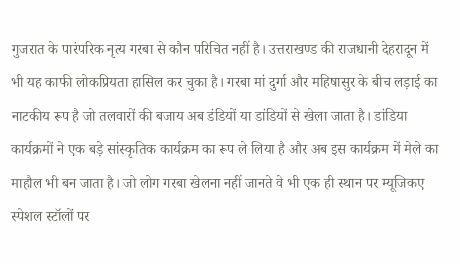गुजरात के पारंपरिक नृत्य गरबा से कौन परिचित नहीं है। उत्तराखण्ड की राजधानी देहरादून में भी यह काफी लोकप्रियता हासिल कर चुका है। गरबा मां दुर्गा और महिषासुर के बीच लड़ाई का नाटकीय रूप है जो तलवारों की बजाय अब डंडियों या डांडियों से खेला जाता है। डांडिया कार्यक्रमों ने एक बड़े सांस्कृतिक कार्यक्रम का रूप ले लिया है और अब इस कार्यक्रम में मेले का माहौल भी बन जाता है। जो लोग गरबा खेलना नहीं जानते वे भी एक ही स्थान पर म्यूजिकए स्पेशल स्टॉलों पर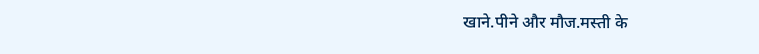खाने.पीने और मौज.मस्ती के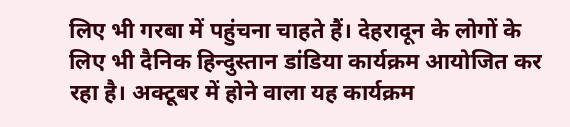लिए भी गरबा में पहुंचना चाहते हैं। देहरादून के लोगों के लिए भी दैनिक हिन्दुस्तान डांडिया कार्यक्रम आयोजित कर रहा है। अक्टूबर में होने वाला यह कार्यक्रम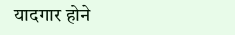यादगार होने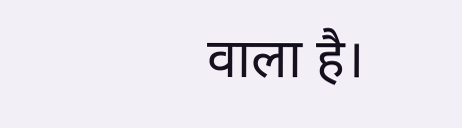वाला है।